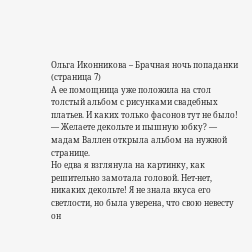Ольга Иконникова – Брачная ночь попаданки (страница 7)
А ее помощница уже положила на стол толстый альбом с рисунками свадебных платьев. И каких только фасонов тут не было!
— Желаете декольте и пышную юбку? — мадам Валлен открыла альбом на нужной странице.
Но едва я взглянула на картинку, как решительно замотала головой. Нет-нет, никаких декольте! Я не знала вкуса его светлости, но была уверена, что свою невесту он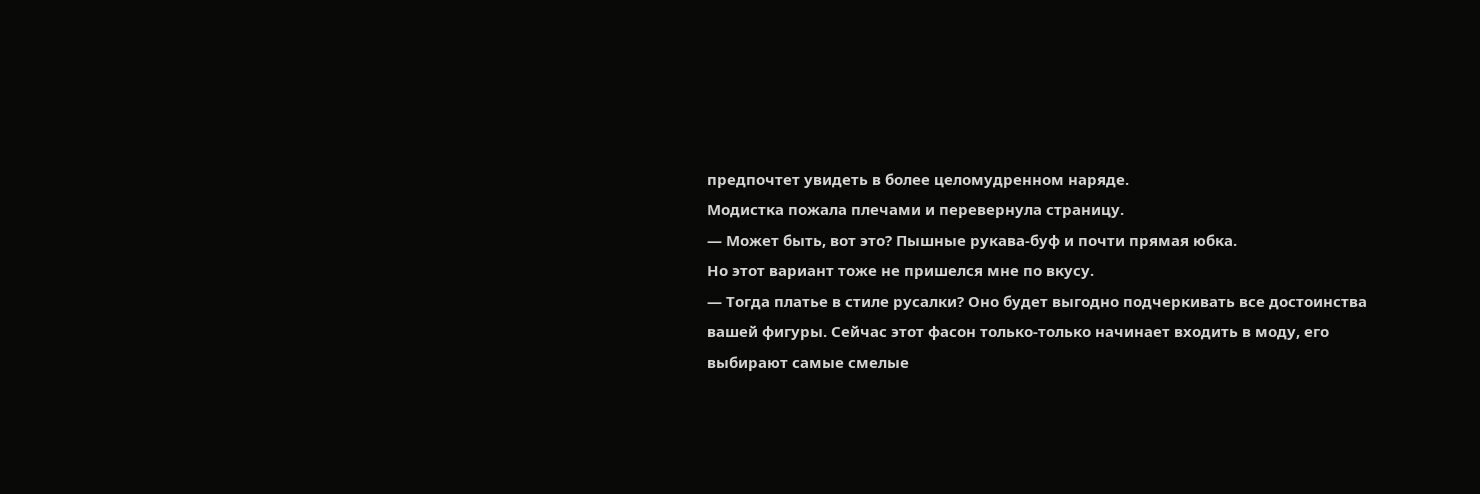предпочтет увидеть в более целомудренном наряде.
Модистка пожала плечами и перевернула страницу.
— Может быть, вот это? Пышные рукава-буф и почти прямая юбка.
Но этот вариант тоже не пришелся мне по вкусу.
— Тогда платье в стиле русалки? Оно будет выгодно подчеркивать все достоинства вашей фигуры. Сейчас этот фасон только-только начинает входить в моду, его выбирают самые смелые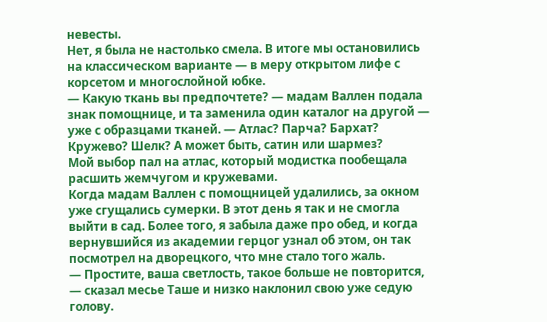невесты.
Нет, я была не настолько смела. В итоге мы остановились на классическом варианте — в меру открытом лифе с корсетом и многослойной юбке.
— Какую ткань вы предпочтете? — мадам Валлен подала знак помощнице, и та заменила один каталог на другой — уже с образцами тканей. — Атлас? Парча? Бархат? Кружево? Шелк? А может быть, сатин или шармез?
Мой выбор пал на атлас, который модистка пообещала расшить жемчугом и кружевами.
Когда мадам Валлен с помощницей удалились, за окном уже сгущались сумерки. В этот день я так и не смогла выйти в сад. Более того, я забыла даже про обед, и когда вернувшийся из академии герцог узнал об этом, он так посмотрел на дворецкого, что мне стало того жаль.
— Простите, ваша светлость, такое больше не повторится, — сказал месье Таше и низко наклонил свою уже седую голову.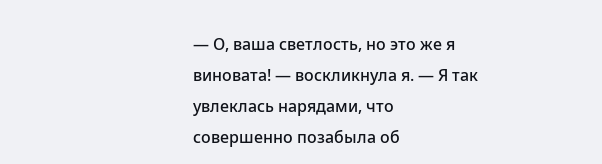— О, ваша светлость, но это же я виновата! — воскликнула я. — Я так увлеклась нарядами, что совершенно позабыла об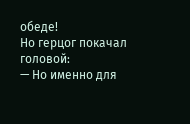обеде!
Но герцог покачал головой:
— Но именно для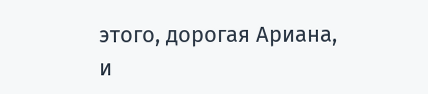этого, дорогая Ариана, и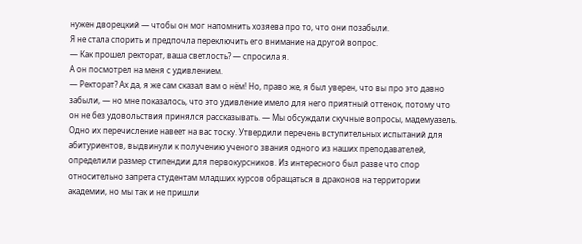нужен дворецкий — чтобы он мог напомнить хозяева про то, что они позабыли.
Я не стала спорить и предпочла переключить его внимание на другой вопрос.
— Как прошел ректорат, ваша светлость? — спросила я.
А он посмотрел на меня с удивлением.
— Ректорат? Ах да, я же сам сказал вам о нём! Но, право же, я был уверен, что вы про это давно забыли, — но мне показалось, что это удивление имело для него приятный оттенок, потому что он не без удовольствия принялся рассказывать. — Мы обсуждали скучные вопросы, мадемуазель. Одно их перечисление навеет на вас тоску. Утвердили перечень вступительных испытаний для абитуриентов, выдвинули к получению ученого звания одного из наших преподавателей, определили размер стипендии для первокурсников. Из интересного был разве что спор относительно запрета студентам младших курсов обращаться в драконов на территории академии, но мы так и не пришли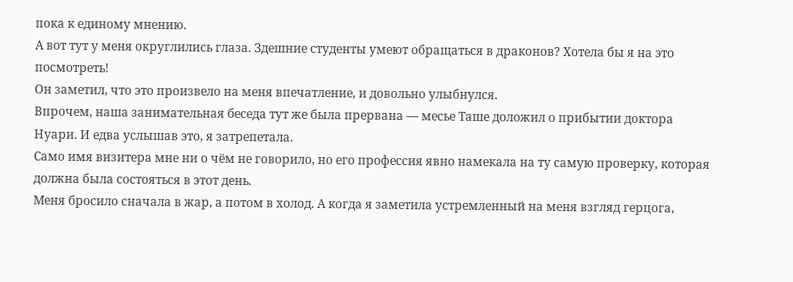пока к единому мнению.
А вот тут у меня округлились глаза. Здешние студенты умеют обращаться в драконов? Хотела бы я на это посмотреть!
Он заметил, что это произвело на меня впечатление, и довольно улыбнулся.
Впрочем, наша занимательная беседа тут же была прервана — месье Таше доложил о прибытии доктора Нуари. И едва услышав это, я затрепетала.
Само имя визитера мне ни о чём не говорило, но его профессия явно намекала на ту самую проверку, которая должна была состояться в этот день.
Меня бросило сначала в жар, а потом в холод. А когда я заметила устремленный на меня взгляд герцога,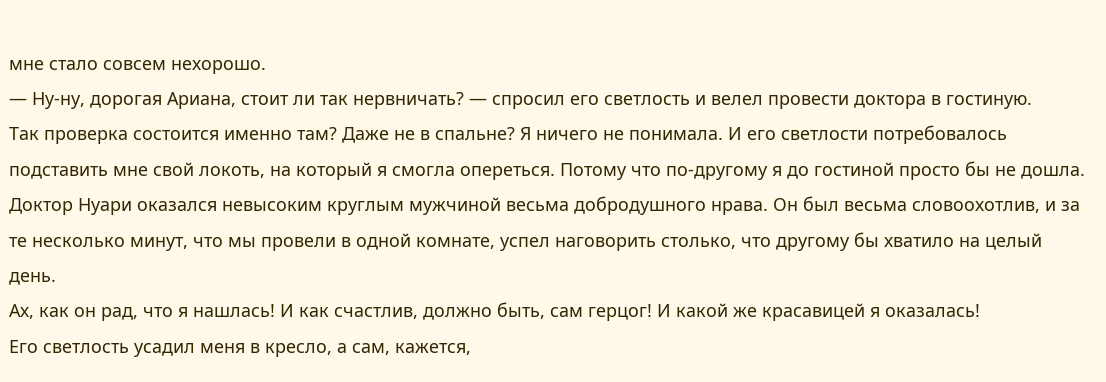мне стало совсем нехорошо.
— Ну-ну, дорогая Ариана, стоит ли так нервничать? — спросил его светлость и велел провести доктора в гостиную.
Так проверка состоится именно там? Даже не в спальне? Я ничего не понимала. И его светлости потребовалось подставить мне свой локоть, на который я смогла опереться. Потому что по-другому я до гостиной просто бы не дошла.
Доктор Нуари оказался невысоким круглым мужчиной весьма добродушного нрава. Он был весьма словоохотлив, и за те несколько минут, что мы провели в одной комнате, успел наговорить столько, что другому бы хватило на целый день.
Ах, как он рад, что я нашлась! И как счастлив, должно быть, сам герцог! И какой же красавицей я оказалась!
Его светлость усадил меня в кресло, а сам, кажется,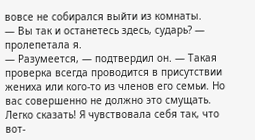вовсе не собирался выйти из комнаты.
— Вы так и останетесь здесь, сударь? — пролепетала я.
— Разумеется, — подтвердил он. — Такая проверка всегда проводится в присутствии жениха или кого-то из членов его семьи. Но вас совершенно не должно это смущать.
Легко сказать! Я чувствовала себя так, что вот-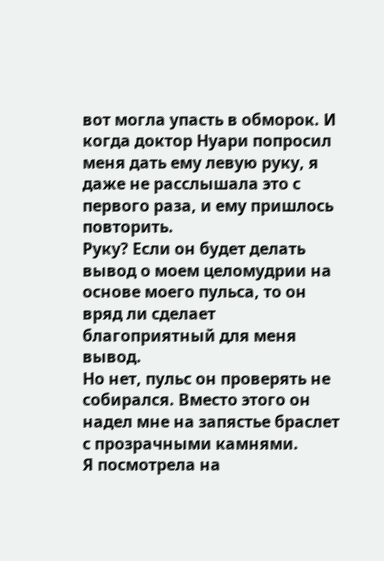вот могла упасть в обморок. И когда доктор Нуари попросил меня дать ему левую руку, я даже не расслышала это с первого раза, и ему пришлось повторить.
Руку? Если он будет делать вывод о моем целомудрии на основе моего пульса, то он вряд ли сделает благоприятный для меня вывод.
Но нет, пульс он проверять не собирался. Вместо этого он надел мне на запястье браслет с прозрачными камнями.
Я посмотрела на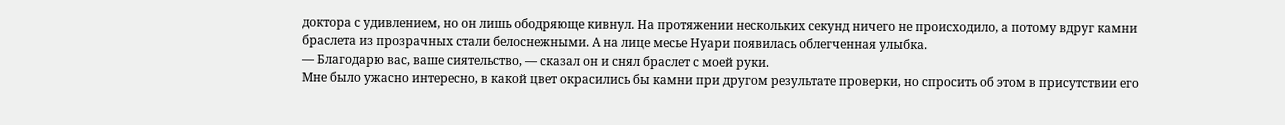доктора с удивлением, но он лишь ободряюще кивнул. На протяжении нескольких секунд ничего не происходило, а потому вдруг камни браслета из прозрачных стали белоснежными. А на лице месье Нуари появилась облегченная улыбка.
— Благодарю вас, ваше сиятельство, — сказал он и снял браслет с моей руки.
Мне было ужасно интересно, в какой цвет окрасились бы камни при другом результате проверки, но спросить об этом в присутствии его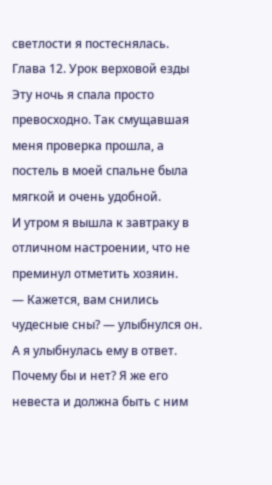светлости я постеснялась.
Глава 12. Урок верховой езды
Эту ночь я спала просто превосходно. Так смущавшая меня проверка прошла, а постель в моей спальне была мягкой и очень удобной.
И утром я вышла к завтраку в отличном настроении, что не преминул отметить хозяин.
— Кажется, вам снились чудесные сны? — улыбнулся он.
А я улыбнулась ему в ответ. Почему бы и нет? Я же его невеста и должна быть с ним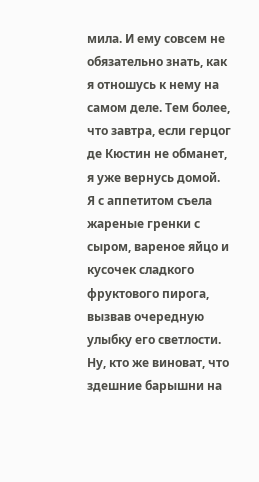мила. И ему совсем не обязательно знать, как я отношусь к нему на самом деле. Тем более, что завтра, если герцог де Кюстин не обманет, я уже вернусь домой.
Я с аппетитом съела жареные гренки с сыром, вареное яйцо и кусочек сладкого фруктового пирога, вызвав очередную улыбку его светлости. Ну, кто же виноват, что здешние барышни на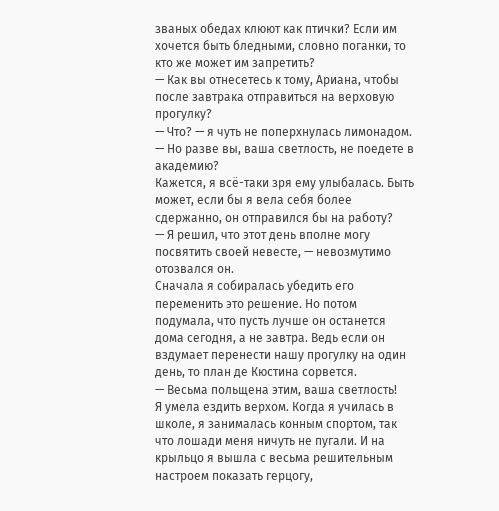званых обедах клюют как птички? Если им хочется быть бледными, словно поганки, то кто же может им запретить?
— Как вы отнесетесь к тому, Ариана, чтобы после завтрака отправиться на верховую прогулку?
— Что? — я чуть не поперхнулась лимонадом. — Но разве вы, ваша светлость, не поедете в академию?
Кажется, я всё-таки зря ему улыбалась. Быть может, если бы я вела себя более сдержанно, он отправился бы на работу?
— Я решил, что этот день вполне могу посвятить своей невесте, — невозмутимо отозвался он.
Сначала я собиралась убедить его переменить это решение. Но потом подумала, что пусть лучше он останется дома сегодня, а не завтра. Ведь если он вздумает перенести нашу прогулку на один день, то план де Кюстина сорвется.
— Весьма польщена этим, ваша светлость!
Я умела ездить верхом. Когда я училась в школе, я занималась конным спортом, так что лошади меня ничуть не пугали. И на крыльцо я вышла с весьма решительным настроем показать герцогу,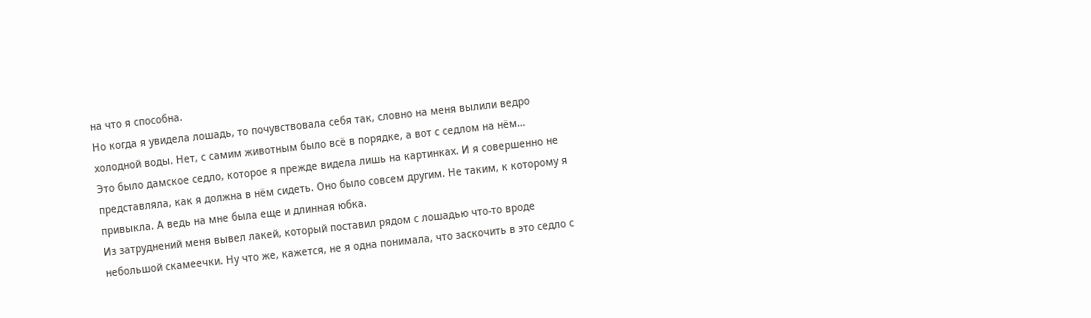на что я способна.
Но когда я увидела лошадь, то почувствовала себя так, словно на меня вылили ведро холодной воды. Нет, с самим животным было всё в порядке, а вот с седлом на нём…
Это было дамское седло, которое я прежде видела лишь на картинках. И я совершенно не представляла, как я должна в нём сидеть. Оно было совсем другим. Не таким, к которому я привыкла. А ведь на мне была еще и длинная юбка.
Из затруднений меня вывел лакей, который поставил рядом с лошадью что-то вроде небольшой скамеечки. Ну что же, кажется, не я одна понимала, что заскочить в это седло с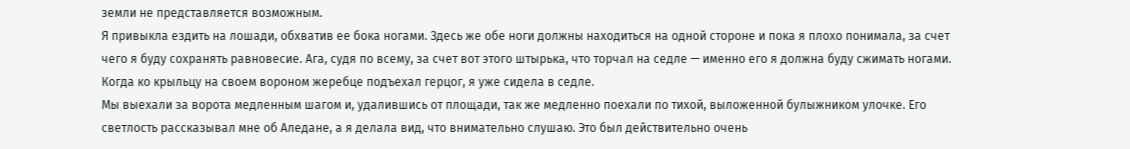земли не представляется возможным.
Я привыкла ездить на лошади, обхватив ее бока ногами. Здесь же обе ноги должны находиться на одной стороне и пока я плохо понимала, за счет чего я буду сохранять равновесие. Ага, судя по всему, за счет вот этого штырька, что торчал на седле — именно его я должна буду сжимать ногами.
Когда ко крыльцу на своем вороном жеребце подъехал герцог, я уже сидела в седле.
Мы выехали за ворота медленным шагом и, удалившись от площади, так же медленно поехали по тихой, выложенной булыжником улочке. Его светлость рассказывал мне об Аледане, а я делала вид, что внимательно слушаю. Это был действительно очень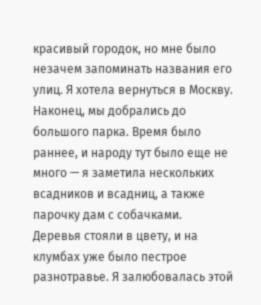красивый городок, но мне было незачем запоминать названия его улиц. Я хотела вернуться в Москву.
Наконец, мы добрались до большого парка. Время было раннее, и народу тут было еще не много — я заметила нескольких всадников и всадниц, а также парочку дам с собачками.
Деревья стояли в цвету, и на клумбах уже было пестрое разнотравье. Я залюбовалась этой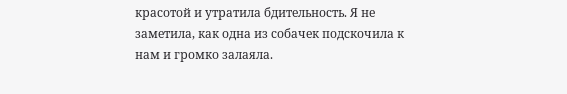красотой и утратила бдительность. Я не заметила, как одна из собачек подскочила к нам и громко залаяла.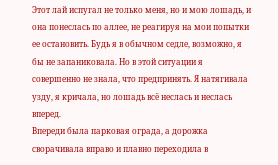Этот лай испугал не только меня, но и мою лошадь, и она понеслась по аллее, не реагируя на мои попытки ее остановить. Будь я в обычном седле, возможно, я бы не запаниковала. Но в этой ситуации я совершенно не знала, что предпринять. Я натягивала узду, я кричала, но лошадь всё неслась и неслась вперед.
Впереди была парковая ограда, а дорожка сворачивала вправо и плавно переходила в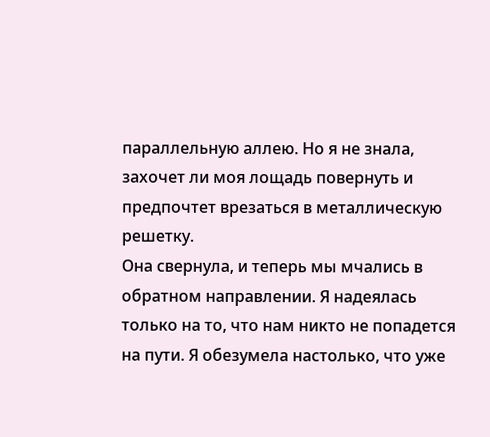параллельную аллею. Но я не знала, захочет ли моя лощадь повернуть и предпочтет врезаться в металлическую решетку.
Она свернула, и теперь мы мчались в обратном направлении. Я надеялась только на то, что нам никто не попадется на пути. Я обезумела настолько, что уже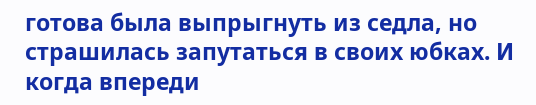готова была выпрыгнуть из седла, но страшилась запутаться в своих юбках. И когда впереди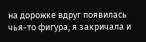на дорожке вдруг появилась чья-то фигура, я закричала и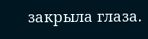закрыла глаза.